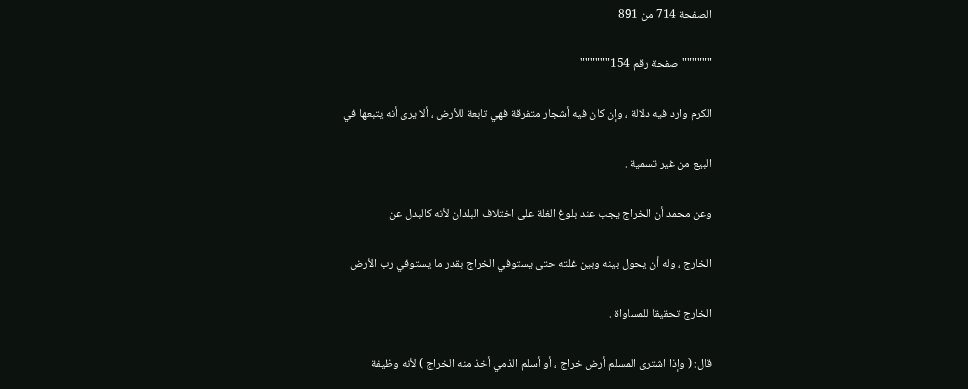الصفحة 714 من 891

""""""صفحة رقم 154""""""

الكرم وارد فيه دلالة ، وإن كان فيه أشجار متفرقة فهي تابعة للأرض ، ألا يرى أنه يتبعها في

البيع من غير تسمية .

وعن محمد أن الخراج يجب عند بلوغ الغلة على اختلاف البلدان لأنه كالبدل عن

الخارج ، وله أن يحول بينه وبين غلته حتى يستوفي الخراج بقدر ما يستوفي رب الأرض

الخارج تحقيقا للمساواة .

قال: ( وإذا اشترى المسلم أرض خراج ، أو أسلم الذمي أخذ منه الخراج ) لأنه وظيفة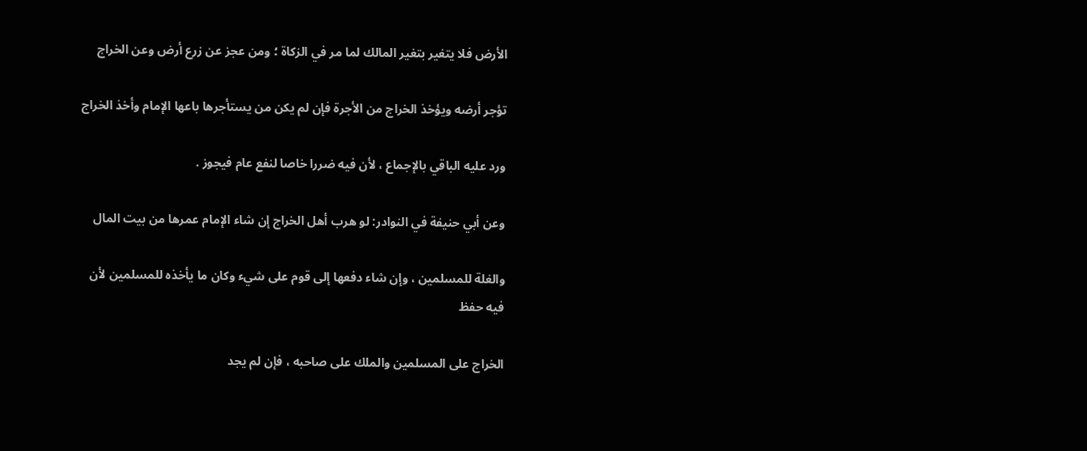الأرض فلا يتغير بتغير المالك لما مر في الزكاة ؛ ومن عجز عن زرع أرض وعن الخراج

تؤجر أرضه ويؤخذ الخراج من الأجرة فإن لم يكن من يستأجرها باعها الإمام وأخذ الخراج

ورد عليه الباقي بالإجماع ، لأن فيه ضررا خاصا لنفع عام فيجوز .

وعن أبي حنيفة في النوادر: لو هرب أهل الخراج إن شاء الإمام عمرها من بيت المال

والغلة للمسلمين ، وإن شاء دفعها إلى قوم على شيء وكان ما يأخذه للمسلمين لأن فيه حفظ

الخراج على المسلمين والملك على صاحبه ، فإن لم يجد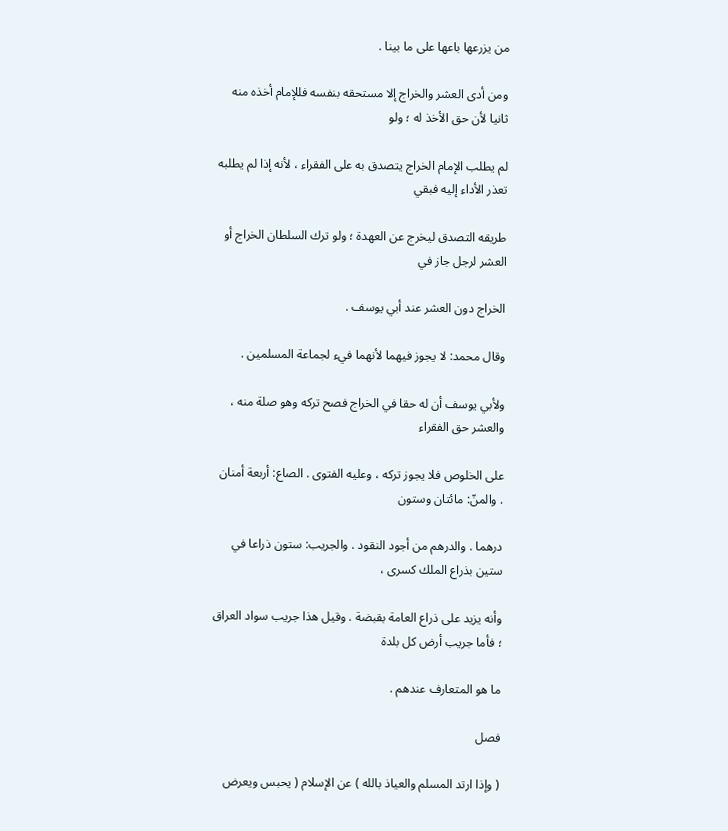من يزرعها باعها على ما بينا .

ومن أدى العشر والخراج إلا مستحقه بنفسه فللإمام أخذه منه ثانيا لأن حق الأخذ له ؛ ولو

لم يطلب الإمام الخراج يتصدق به على الفقراء ، لأنه إذا لم يطلبه تعذر الأداء إليه فبقي

طريقه التصدق ليخرج عن العهدة ؛ ولو ترك السلطان الخراج أو العشر لرجل جاز في

الخراج دون العشر عند أبي يوسف .

وقال محمد: لا يجوز فيهما لأنهما فيء لجماعة المسلمين .

ولأبي يوسف أن له حقا في الخراج فصح تركه وهو صلة منه ، والعشر حق الفقراء

على الخلوص فلا يجوز تركه ، وعليه الفتوى . الصاع: أربعة أمنان . والمنّ: مائتان وستون

درهما . والدرهم من أجود النقود . والجريب: ستون ذراعا في ستين بذراع الملك كسرى ،

وأنه يزيد على ذراع العامة بقبضة . وقيل هذا جريب سواد العراق ؛ فأما جريب أرض كل بلدة

ما هو المتعارف عندهم .

فصل

( وإذا ارتد المسلم والعياذ بالله ) عن الإسلام ( يحبس ويعرض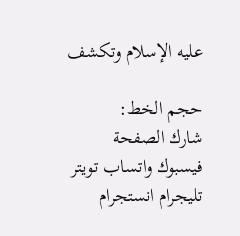عليه الإسلام وتكشف

حجم الخط:
شارك الصفحة
فيسبوك واتساب تويتر تليجرام انستجرام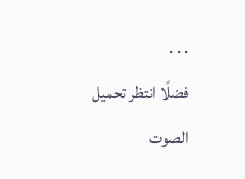. . .
فضلًا انتظر تحميل الصوت